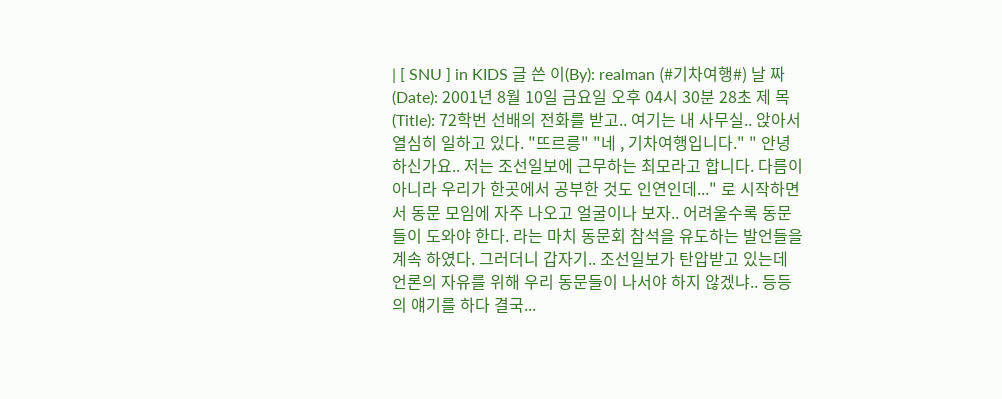| [ SNU ] in KIDS 글 쓴 이(By): realman (#기차여행#) 날 짜 (Date): 2001년 8월 10일 금요일 오후 04시 30분 28초 제 목(Title): 72학번 선배의 전화를 받고.. 여기는 내 사무실.. 앉아서 열심히 일하고 있다. "뜨르릉" "네 , 기차여행입니다." " 안녕하신가요.. 저는 조선일보에 근무하는 최모라고 합니다. 다름이 아니라 우리가 한곳에서 공부한 것도 인연인데..." 로 시작하면서 동문 모임에 자주 나오고 얼굴이나 보자.. 어려울수록 동문들이 도와야 한다. 라는 마치 동문회 참석을 유도하는 발언들을 계속 하였다. 그러더니 갑자기.. 조선일보가 탄압받고 있는데 언론의 자유를 위해 우리 동문들이 나서야 하지 않겠냐.. 등등의 얘기를 하다 결국...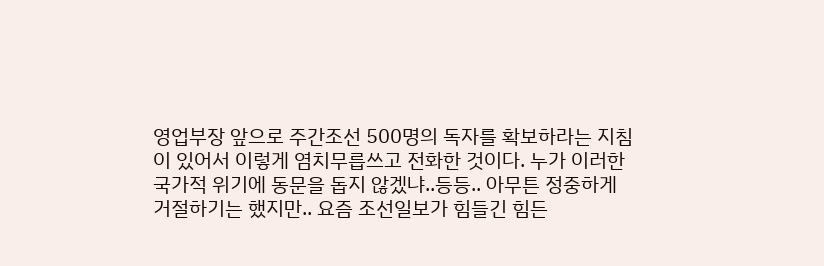영업부장 앞으로 주간조선 500명의 독자를 확보하라는 지침이 있어서 이렇게 염치무릅쓰고 전화한 것이다. 누가 이러한 국가적 위기에 동문을 돕지 않겠냐..등등.. 아무튼 정중하게 거절하기는 했지만.. 요즘 조선일보가 힘들긴 힘든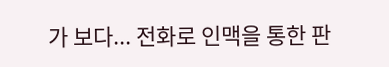가 보다... 전화로 인맥을 통한 판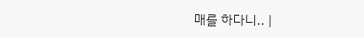매를 하다니.. |